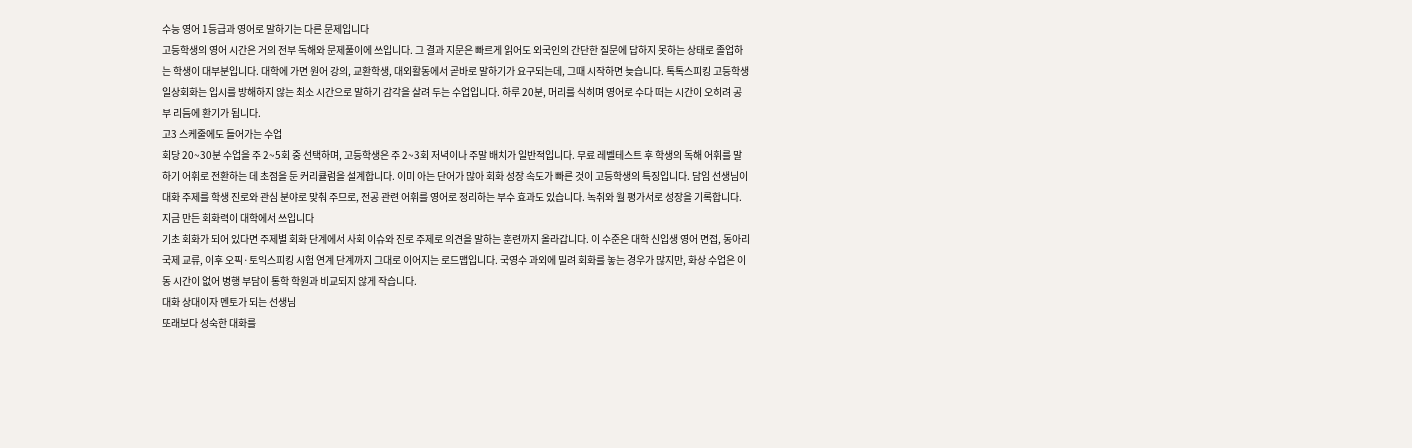수능 영어 1등급과 영어로 말하기는 다른 문제입니다
고등학생의 영어 시간은 거의 전부 독해와 문제풀이에 쓰입니다. 그 결과 지문은 빠르게 읽어도 외국인의 간단한 질문에 답하지 못하는 상태로 졸업하는 학생이 대부분입니다. 대학에 가면 원어 강의, 교환학생, 대외활동에서 곧바로 말하기가 요구되는데, 그때 시작하면 늦습니다. 톡톡스피킹 고등학생 일상회화는 입시를 방해하지 않는 최소 시간으로 말하기 감각을 살려 두는 수업입니다. 하루 20분, 머리를 식히며 영어로 수다 떠는 시간이 오히려 공부 리듬에 환기가 됩니다.
고3 스케줄에도 들어가는 수업
회당 20~30분 수업을 주 2~5회 중 선택하며, 고등학생은 주 2~3회 저녁이나 주말 배치가 일반적입니다. 무료 레벨테스트 후 학생의 독해 어휘를 말하기 어휘로 전환하는 데 초점을 둔 커리큘럼을 설계합니다. 이미 아는 단어가 많아 회화 성장 속도가 빠른 것이 고등학생의 특징입니다. 담임 선생님이 대화 주제를 학생 진로와 관심 분야로 맞춰 주므로, 전공 관련 어휘를 영어로 정리하는 부수 효과도 있습니다. 녹취와 월 평가서로 성장을 기록합니다.
지금 만든 회화력이 대학에서 쓰입니다
기초 회화가 되어 있다면 주제별 회화 단계에서 사회 이슈와 진로 주제로 의견을 말하는 훈련까지 올라갑니다. 이 수준은 대학 신입생 영어 면접, 동아리 국제 교류, 이후 오픽·토익스피킹 시험 연계 단계까지 그대로 이어지는 로드맵입니다. 국영수 과외에 밀려 회화를 놓는 경우가 많지만, 화상 수업은 이동 시간이 없어 병행 부담이 통학 학원과 비교되지 않게 작습니다.
대화 상대이자 멘토가 되는 선생님
또래보다 성숙한 대화를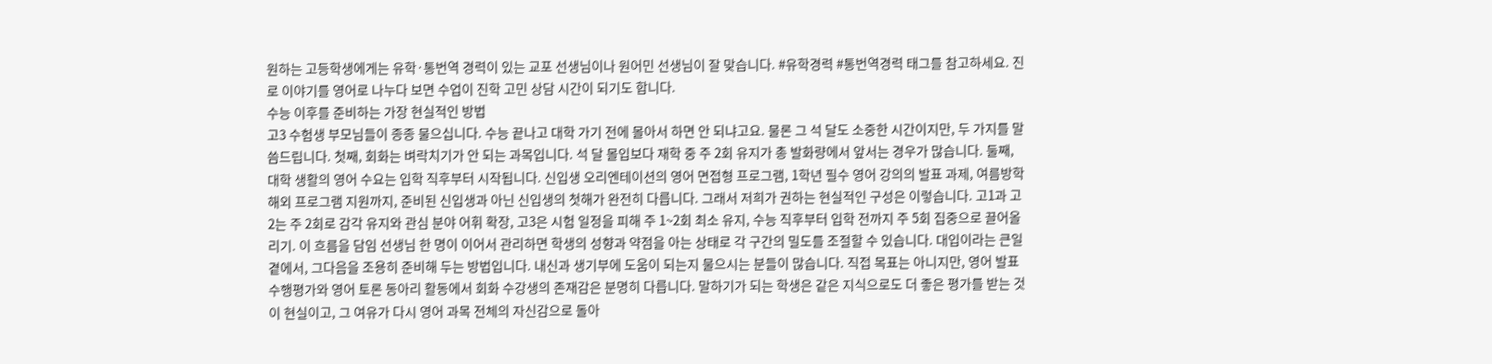원하는 고등학생에게는 유학·통번역 경력이 있는 교포 선생님이나 원어민 선생님이 잘 맞습니다. #유학경력 #통번역경력 태그를 참고하세요. 진로 이야기를 영어로 나누다 보면 수업이 진학 고민 상담 시간이 되기도 합니다.
수능 이후를 준비하는 가장 현실적인 방법
고3 수험생 부모님들이 종종 물으십니다. 수능 끝나고 대학 가기 전에 몰아서 하면 안 되냐고요. 물론 그 석 달도 소중한 시간이지만, 두 가지를 말씀드립니다. 첫째, 회화는 벼락치기가 안 되는 과목입니다. 석 달 몰입보다 재학 중 주 2회 유지가 총 발화량에서 앞서는 경우가 많습니다. 둘째, 대학 생활의 영어 수요는 입학 직후부터 시작됩니다. 신입생 오리엔테이션의 영어 면접형 프로그램, 1학년 필수 영어 강의의 발표 과제, 여름방학 해외 프로그램 지원까지, 준비된 신입생과 아닌 신입생의 첫해가 완전히 다릅니다. 그래서 저희가 권하는 현실적인 구성은 이렇습니다. 고1과 고2는 주 2회로 감각 유지와 관심 분야 어휘 확장, 고3은 시험 일정을 피해 주 1~2회 최소 유지, 수능 직후부터 입학 전까지 주 5회 집중으로 끌어올리기. 이 흐름을 담임 선생님 한 명이 이어서 관리하면 학생의 성향과 약점을 아는 상태로 각 구간의 밀도를 조절할 수 있습니다. 대입이라는 큰일 곁에서, 그다음을 조용히 준비해 두는 방법입니다. 내신과 생기부에 도움이 되는지 물으시는 분들이 많습니다. 직접 목표는 아니지만, 영어 발표 수행평가와 영어 토론 동아리 활동에서 회화 수강생의 존재감은 분명히 다릅니다. 말하기가 되는 학생은 같은 지식으로도 더 좋은 평가를 받는 것이 현실이고, 그 여유가 다시 영어 과목 전체의 자신감으로 돌아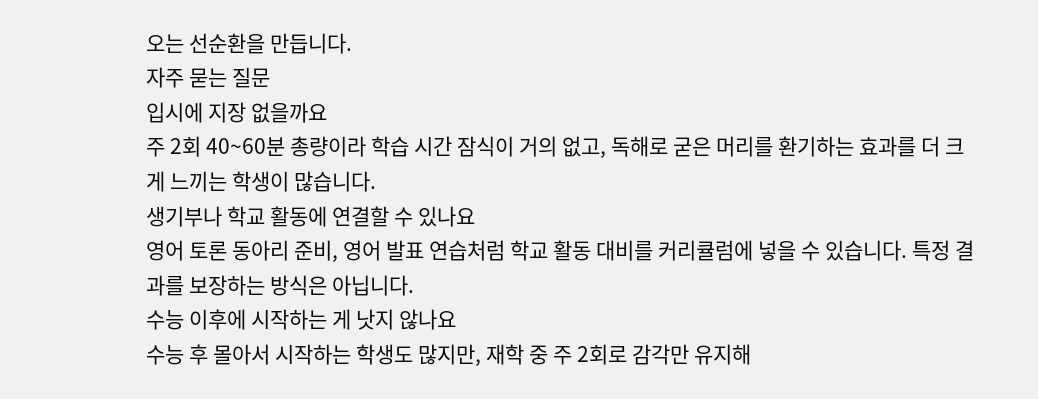오는 선순환을 만듭니다.
자주 묻는 질문
입시에 지장 없을까요
주 2회 40~60분 총량이라 학습 시간 잠식이 거의 없고, 독해로 굳은 머리를 환기하는 효과를 더 크게 느끼는 학생이 많습니다.
생기부나 학교 활동에 연결할 수 있나요
영어 토론 동아리 준비, 영어 발표 연습처럼 학교 활동 대비를 커리큘럼에 넣을 수 있습니다. 특정 결과를 보장하는 방식은 아닙니다.
수능 이후에 시작하는 게 낫지 않나요
수능 후 몰아서 시작하는 학생도 많지만, 재학 중 주 2회로 감각만 유지해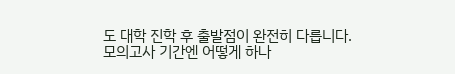도 대학 진학 후 출발점이 완전히 다릅니다.
모의고사 기간엔 어떻게 하나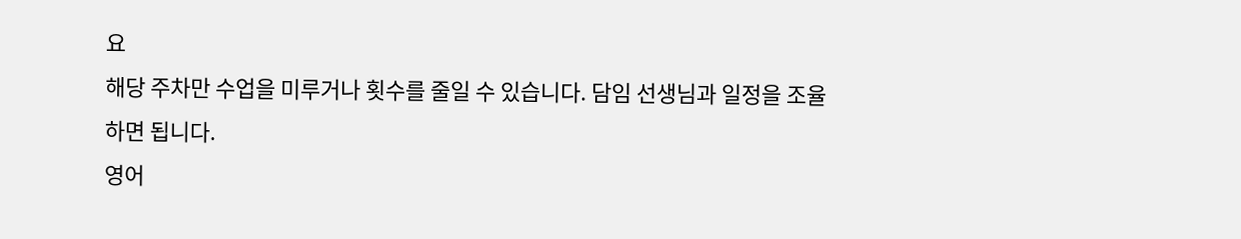요
해당 주차만 수업을 미루거나 횟수를 줄일 수 있습니다. 담임 선생님과 일정을 조율하면 됩니다.
영어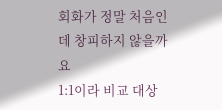회화가 정말 처음인데 창피하지 않을까요
1:1이라 비교 대상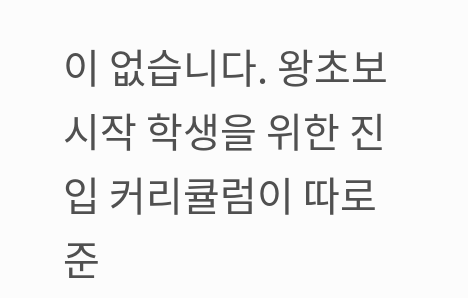이 없습니다. 왕초보 시작 학생을 위한 진입 커리큘럼이 따로 준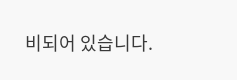비되어 있습니다.